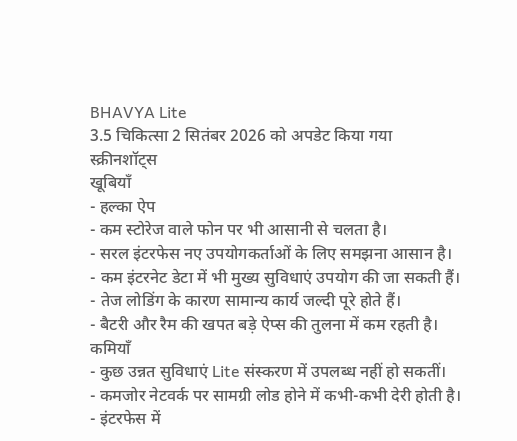BHAVYA Lite
3.5 चिकित्सा 2 सितंबर 2026 को अपडेट किया गया
स्क्रीनशॉट्स
खूबियाँ
- हल्का ऐप
- कम स्टोरेज वाले फोन पर भी आसानी से चलता है।
- सरल इंटरफेस नए उपयोगकर्ताओं के लिए समझना आसान है।
- कम इंटरनेट डेटा में भी मुख्य सुविधाएं उपयोग की जा सकती हैं।
- तेज लोडिंग के कारण सामान्य कार्य जल्दी पूरे होते हैं।
- बैटरी और रैम की खपत बड़े ऐप्स की तुलना में कम रहती है।
कमियाँ
- कुछ उन्नत सुविधाएं Lite संस्करण में उपलब्ध नहीं हो सकतीं।
- कमजोर नेटवर्क पर सामग्री लोड होने में कभी-कभी देरी होती है।
- इंटरफेस में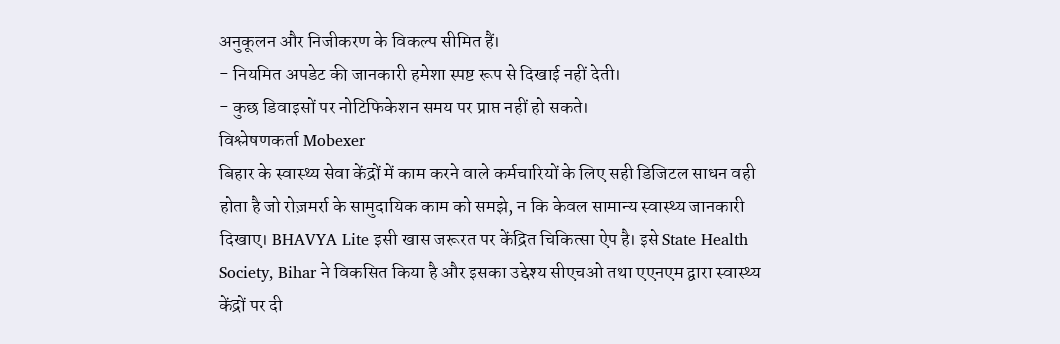अनुकूलन और निजीकरण के विकल्प सीमित हैं।
- नियमित अपडेट की जानकारी हमेशा स्पष्ट रूप से दिखाई नहीं देती।
- कुछ डिवाइसों पर नोटिफिकेशन समय पर प्राप्त नहीं हो सकते।
विश्लेषणकर्ता Mobexer
बिहार के स्वास्थ्य सेवा केंद्रों में काम करने वाले कर्मचारियों के लिए सही डिजिटल साधन वही होता है जो रोज़मर्रा के सामुदायिक काम को समझे, न कि केवल सामान्य स्वास्थ्य जानकारी दिखाए। BHAVYA Lite इसी खास जरूरत पर केंद्रित चिकित्सा ऐप है। इसे State Health Society, Bihar ने विकसित किया है और इसका उद्देश्य सीएचओ तथा एएनएम द्वारा स्वास्थ्य केंद्रों पर दी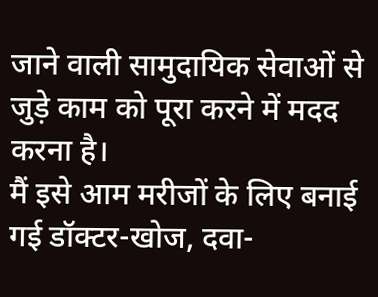जाने वाली सामुदायिक सेवाओं से जुड़े काम को पूरा करने में मदद करना है।
मैं इसे आम मरीजों के लिए बनाई गई डॉक्टर-खोज, दवा-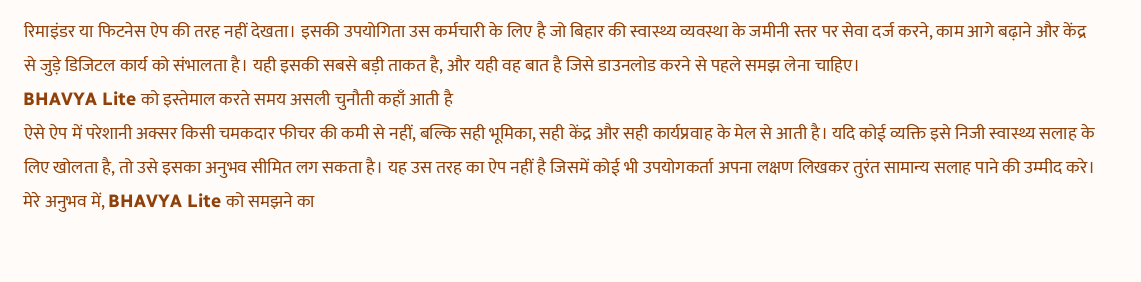रिमाइंडर या फिटनेस ऐप की तरह नहीं देखता। इसकी उपयोगिता उस कर्मचारी के लिए है जो बिहार की स्वास्थ्य व्यवस्था के जमीनी स्तर पर सेवा दर्ज करने, काम आगे बढ़ाने और केंद्र से जुड़े डिजिटल कार्य को संभालता है। यही इसकी सबसे बड़ी ताकत है, और यही वह बात है जिसे डाउनलोड करने से पहले समझ लेना चाहिए।
BHAVYA Lite को इस्तेमाल करते समय असली चुनौती कहाँ आती है
ऐसे ऐप में परेशानी अक्सर किसी चमकदार फीचर की कमी से नहीं, बल्कि सही भूमिका, सही केंद्र और सही कार्यप्रवाह के मेल से आती है। यदि कोई व्यक्ति इसे निजी स्वास्थ्य सलाह के लिए खोलता है, तो उसे इसका अनुभव सीमित लग सकता है। यह उस तरह का ऐप नहीं है जिसमें कोई भी उपयोगकर्ता अपना लक्षण लिखकर तुरंत सामान्य सलाह पाने की उम्मीद करे।
मेरे अनुभव में, BHAVYA Lite को समझने का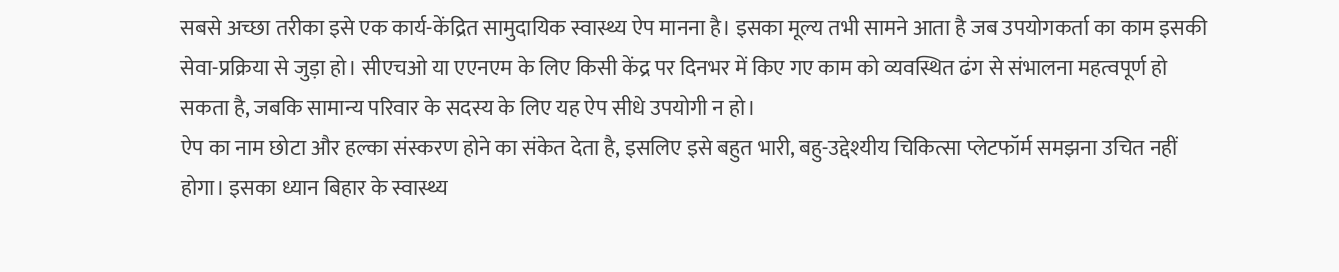सबसे अच्छा तरीका इसे एक कार्य-केंद्रित सामुदायिक स्वास्थ्य ऐप मानना है। इसका मूल्य तभी सामने आता है जब उपयोगकर्ता का काम इसकी सेवा-प्रक्रिया से जुड़ा हो। सीएचओ या एएनएम के लिए किसी केंद्र पर दिनभर में किए गए काम को व्यवस्थित ढंग से संभालना महत्वपूर्ण हो सकता है, जबकि सामान्य परिवार के सदस्य के लिए यह ऐप सीधे उपयोगी न हो।
ऐप का नाम छोटा और हल्का संस्करण होने का संकेत देता है, इसलिए इसे बहुत भारी, बहु-उद्देश्यीय चिकित्सा प्लेटफॉर्म समझना उचित नहीं होगा। इसका ध्यान बिहार के स्वास्थ्य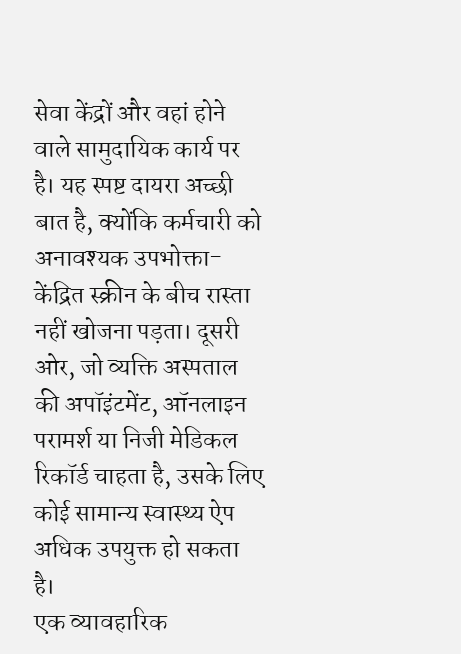सेवा केंद्रों और वहां होने वाले सामुदायिक कार्य पर है। यह स्पष्ट दायरा अच्छी बात है, क्योंकि कर्मचारी को अनावश्यक उपभोक्ता-केंद्रित स्क्रीन के बीच रास्ता नहीं खोजना पड़ता। दूसरी ओर, जो व्यक्ति अस्पताल की अपॉइंटमेंट, ऑनलाइन परामर्श या निजी मेडिकल रिकॉर्ड चाहता है, उसके लिए कोई सामान्य स्वास्थ्य ऐप अधिक उपयुक्त हो सकता है।
एक व्यावहारिक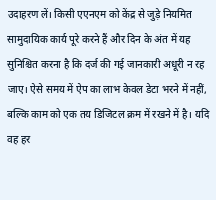उदाहरण लें। किसी एएनएम को केंद्र से जुड़े नियमित सामुदायिक कार्य पूरे करने हैं और दिन के अंत में यह सुनिश्चित करना है कि दर्ज की गई जानकारी अधूरी न रह जाए। ऐसे समय में ऐप का लाभ केवल डेटा भरने में नहीं, बल्कि काम को एक तय डिजिटल क्रम में रखने में है। यदि वह हर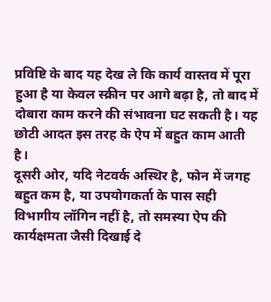प्रविष्टि के बाद यह देख ले कि कार्य वास्तव में पूरा हुआ है या केवल स्क्रीन पर आगे बढ़ा है, तो बाद में दोबारा काम करने की संभावना घट सकती है। यह छोटी आदत इस तरह के ऐप में बहुत काम आती है।
दूसरी ओर, यदि नेटवर्क अस्थिर है, फोन में जगह बहुत कम है, या उपयोगकर्ता के पास सही विभागीय लॉगिन नहीं है, तो समस्या ऐप की कार्यक्षमता जैसी दिखाई दे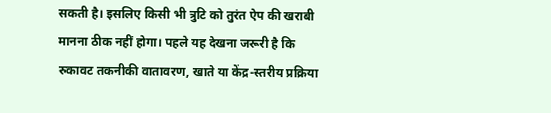सकती है। इसलिए किसी भी त्रुटि को तुरंत ऐप की खराबी मानना ठीक नहीं होगा। पहले यह देखना जरूरी है कि रुकावट तकनीकी वातावरण, खाते या केंद्र-स्तरीय प्रक्रिया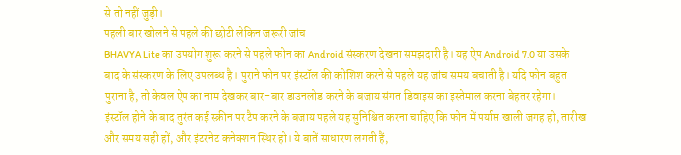से तो नहीं जुड़ी।
पहली बार खोलने से पहले की छोटी लेकिन जरूरी जांच
BHAVYA Lite का उपयोग शुरू करने से पहले फोन का Android संस्करण देखना समझदारी है। यह ऐप Android 7.0 या उसके बाद के संस्करण के लिए उपलब्ध है। पुराने फोन पर इंस्टॉल की कोशिश करने से पहले यह जांच समय बचाती है। यदि फोन बहुत पुराना है, तो केवल ऐप का नाम देखकर बार-बार डाउनलोड करने के बजाय संगत डिवाइस का इस्तेमाल करना बेहतर रहेगा।
इंस्टॉल होने के बाद तुरंत कई स्क्रीन पर टैप करने के बजाय पहले यह सुनिश्चित करना चाहिए कि फोन में पर्याप्त खाली जगह हो, तारीख और समय सही हों, और इंटरनेट कनेक्शन स्थिर हो। ये बातें साधारण लगती हैं,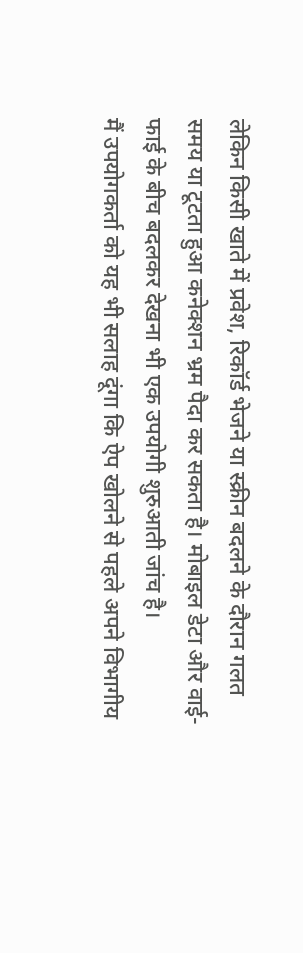लेकिन किसी खाते में प्रवेश, रिकॉर्ड भेजने या स्क्रीन बदलने के दौरान गलत समय या टूटता हुआ कनेक्शन भ्रम पैदा कर सकता है। मोबाइल डेटा और वाई-फाई के बीच बदलकर देखना भी एक उपयोगी शुरुआती जांच है।
मैं उपयोगकर्ता को यह भी सलाह दूंगा कि ऐप खोलने से पहले अपने विभागीय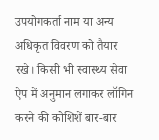उपयोगकर्ता नाम या अन्य अधिकृत विवरण को तैयार रखे। किसी भी स्वास्थ्य सेवा ऐप में अनुमान लगाकर लॉगिन करने की कोशिशें बार-बार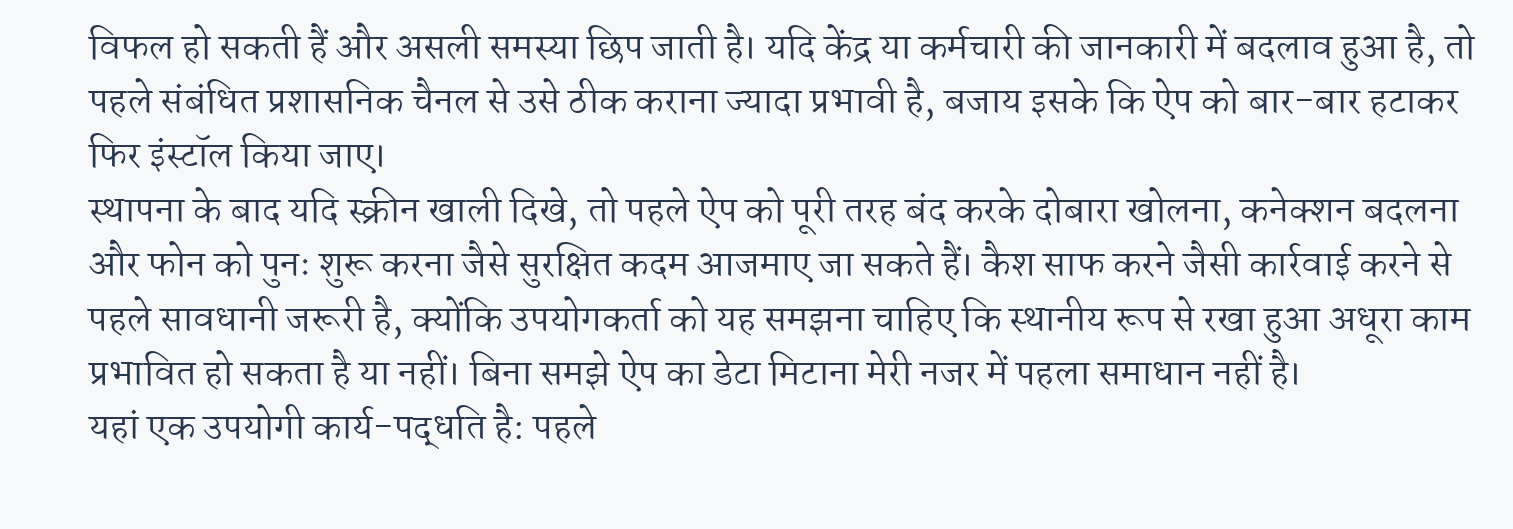विफल हो सकती हैं और असली समस्या छिप जाती है। यदि केंद्र या कर्मचारी की जानकारी में बदलाव हुआ है, तो पहले संबंधित प्रशासनिक चैनल से उसे ठीक कराना ज्यादा प्रभावी है, बजाय इसके कि ऐप को बार-बार हटाकर फिर इंस्टॉल किया जाए।
स्थापना के बाद यदि स्क्रीन खाली दिखे, तो पहले ऐप को पूरी तरह बंद करके दोबारा खोलना, कनेक्शन बदलना और फोन को पुनः शुरू करना जैसे सुरक्षित कदम आजमाए जा सकते हैं। कैश साफ करने जैसी कार्रवाई करने से पहले सावधानी जरूरी है, क्योंकि उपयोगकर्ता को यह समझना चाहिए कि स्थानीय रूप से रखा हुआ अधूरा काम प्रभावित हो सकता है या नहीं। बिना समझे ऐप का डेटा मिटाना मेरी नजर में पहला समाधान नहीं है।
यहां एक उपयोगी कार्य-पद्धति है: पहले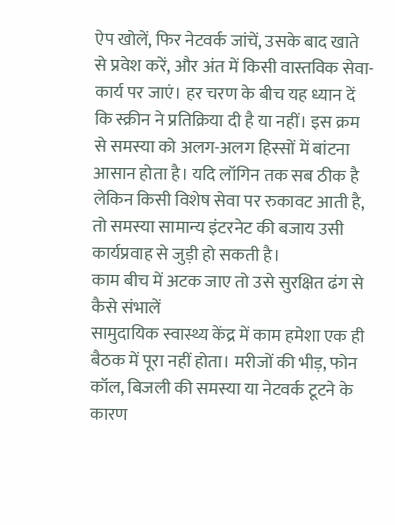ऐप खोलें, फिर नेटवर्क जांचें, उसके बाद खाते से प्रवेश करें, और अंत में किसी वास्तविक सेवा-कार्य पर जाएं। हर चरण के बीच यह ध्यान दें कि स्क्रीन ने प्रतिक्रिया दी है या नहीं। इस क्रम से समस्या को अलग-अलग हिस्सों में बांटना आसान होता है। यदि लॉगिन तक सब ठीक है लेकिन किसी विशेष सेवा पर रुकावट आती है, तो समस्या सामान्य इंटरनेट की बजाय उसी कार्यप्रवाह से जुड़ी हो सकती है।
काम बीच में अटक जाए तो उसे सुरक्षित ढंग से कैसे संभालें
सामुदायिक स्वास्थ्य केंद्र में काम हमेशा एक ही बैठक में पूरा नहीं होता। मरीजों की भीड़, फोन कॉल, बिजली की समस्या या नेटवर्क टूटने के कारण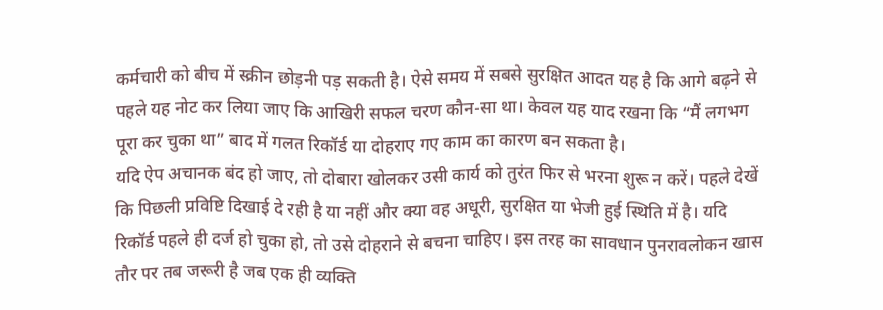कर्मचारी को बीच में स्क्रीन छोड़नी पड़ सकती है। ऐसे समय में सबसे सुरक्षित आदत यह है कि आगे बढ़ने से पहले यह नोट कर लिया जाए कि आखिरी सफल चरण कौन-सा था। केवल यह याद रखना कि “मैं लगभग पूरा कर चुका था” बाद में गलत रिकॉर्ड या दोहराए गए काम का कारण बन सकता है।
यदि ऐप अचानक बंद हो जाए, तो दोबारा खोलकर उसी कार्य को तुरंत फिर से भरना शुरू न करें। पहले देखें कि पिछली प्रविष्टि दिखाई दे रही है या नहीं और क्या वह अधूरी, सुरक्षित या भेजी हुई स्थिति में है। यदि रिकॉर्ड पहले ही दर्ज हो चुका हो, तो उसे दोहराने से बचना चाहिए। इस तरह का सावधान पुनरावलोकन खास तौर पर तब जरूरी है जब एक ही व्यक्ति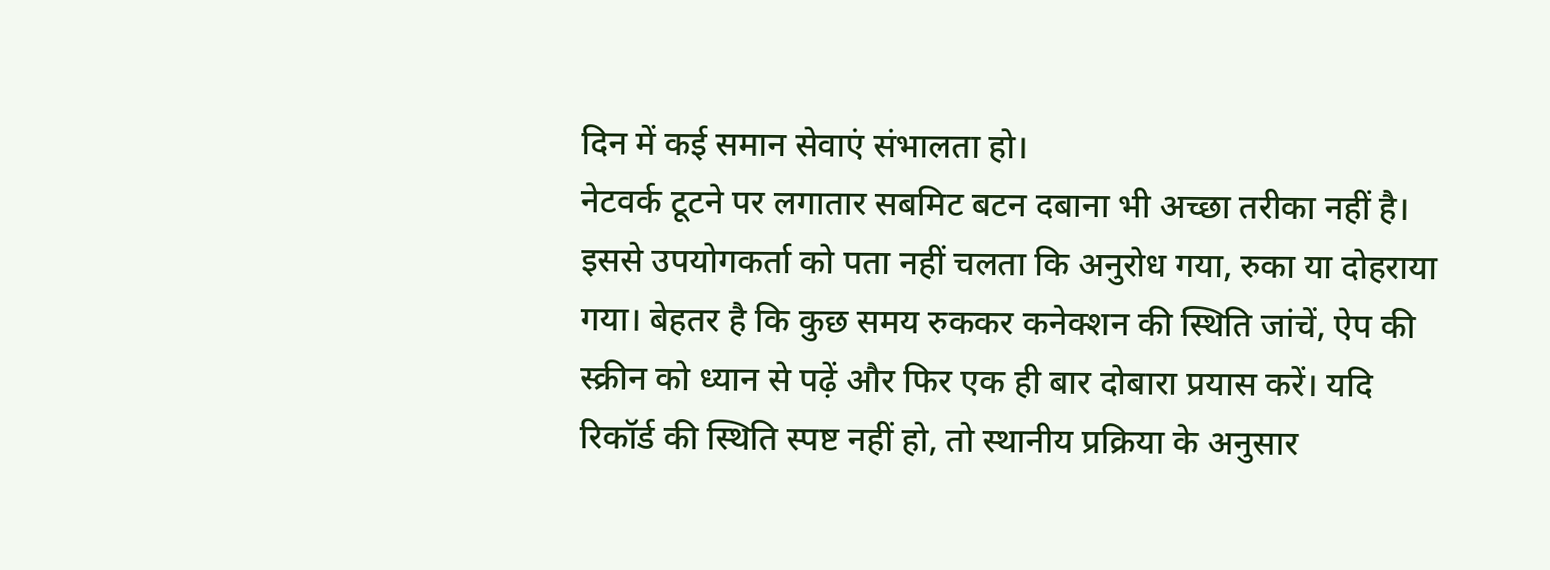दिन में कई समान सेवाएं संभालता हो।
नेटवर्क टूटने पर लगातार सबमिट बटन दबाना भी अच्छा तरीका नहीं है। इससे उपयोगकर्ता को पता नहीं चलता कि अनुरोध गया, रुका या दोहराया गया। बेहतर है कि कुछ समय रुककर कनेक्शन की स्थिति जांचें, ऐप की स्क्रीन को ध्यान से पढ़ें और फिर एक ही बार दोबारा प्रयास करें। यदि रिकॉर्ड की स्थिति स्पष्ट नहीं हो, तो स्थानीय प्रक्रिया के अनुसार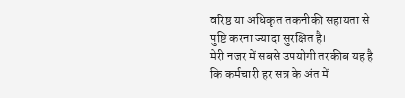वरिष्ठ या अधिकृत तकनीकी सहायता से पुष्टि करना ज्यादा सुरक्षित है।
मेरी नजर में सबसे उपयोगी तरकीब यह है कि कर्मचारी हर सत्र के अंत में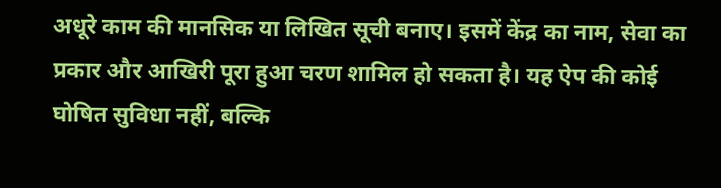अधूरे काम की मानसिक या लिखित सूची बनाए। इसमें केंद्र का नाम, सेवा का प्रकार और आखिरी पूरा हुआ चरण शामिल हो सकता है। यह ऐप की कोई घोषित सुविधा नहीं, बल्कि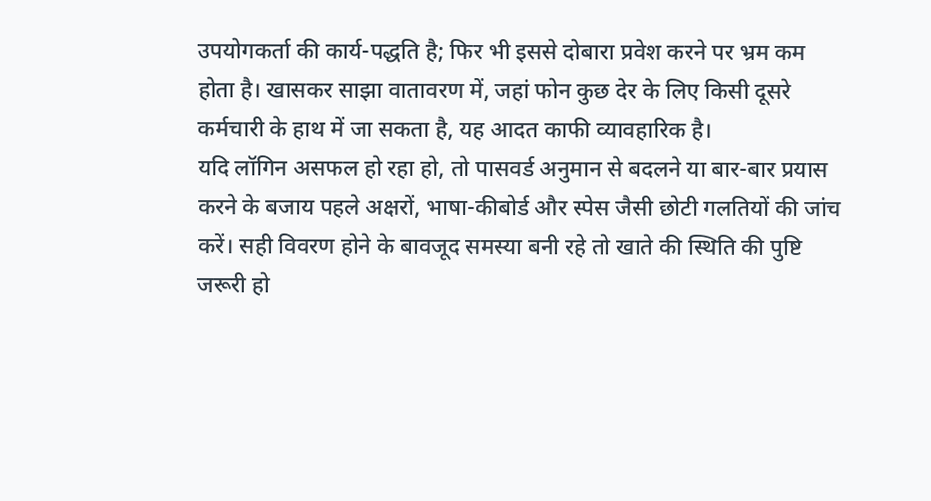उपयोगकर्ता की कार्य-पद्धति है; फिर भी इससे दोबारा प्रवेश करने पर भ्रम कम होता है। खासकर साझा वातावरण में, जहां फोन कुछ देर के लिए किसी दूसरे कर्मचारी के हाथ में जा सकता है, यह आदत काफी व्यावहारिक है।
यदि लॉगिन असफल हो रहा हो, तो पासवर्ड अनुमान से बदलने या बार-बार प्रयास करने के बजाय पहले अक्षरों, भाषा-कीबोर्ड और स्पेस जैसी छोटी गलतियों की जांच करें। सही विवरण होने के बावजूद समस्या बनी रहे तो खाते की स्थिति की पुष्टि जरूरी हो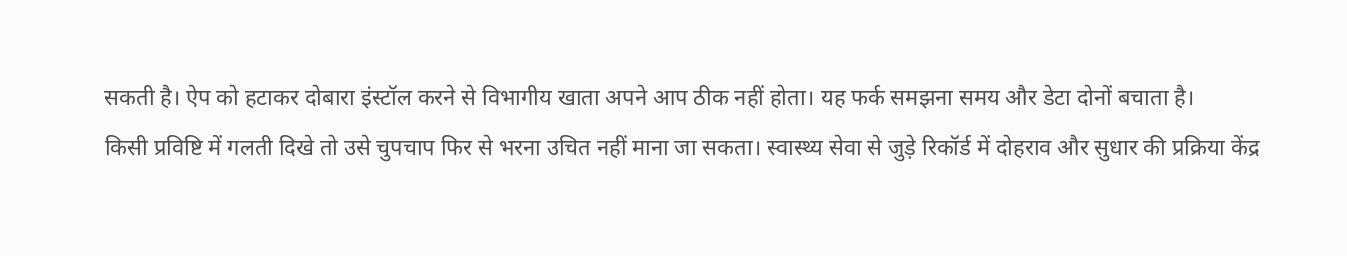सकती है। ऐप को हटाकर दोबारा इंस्टॉल करने से विभागीय खाता अपने आप ठीक नहीं होता। यह फर्क समझना समय और डेटा दोनों बचाता है।
किसी प्रविष्टि में गलती दिखे तो उसे चुपचाप फिर से भरना उचित नहीं माना जा सकता। स्वास्थ्य सेवा से जुड़े रिकॉर्ड में दोहराव और सुधार की प्रक्रिया केंद्र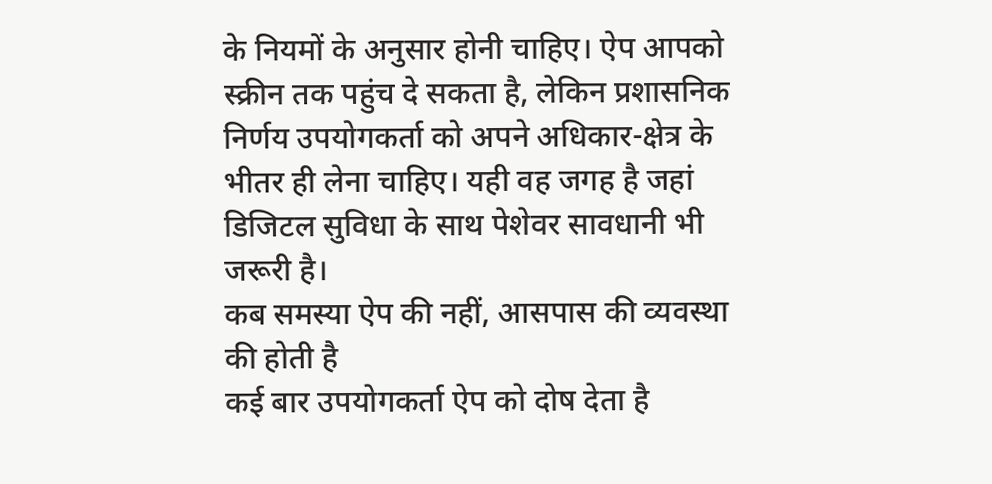के नियमों के अनुसार होनी चाहिए। ऐप आपको स्क्रीन तक पहुंच दे सकता है, लेकिन प्रशासनिक निर्णय उपयोगकर्ता को अपने अधिकार-क्षेत्र के भीतर ही लेना चाहिए। यही वह जगह है जहां डिजिटल सुविधा के साथ पेशेवर सावधानी भी जरूरी है।
कब समस्या ऐप की नहीं, आसपास की व्यवस्था की होती है
कई बार उपयोगकर्ता ऐप को दोष देता है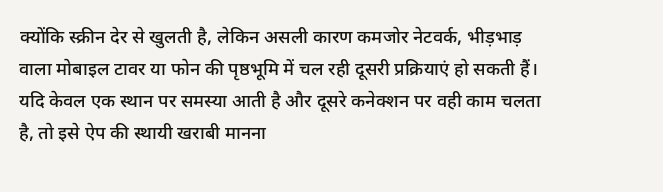क्योंकि स्क्रीन देर से खुलती है, लेकिन असली कारण कमजोर नेटवर्क, भीड़भाड़ वाला मोबाइल टावर या फोन की पृष्ठभूमि में चल रही दूसरी प्रक्रियाएं हो सकती हैं। यदि केवल एक स्थान पर समस्या आती है और दूसरे कनेक्शन पर वही काम चलता है, तो इसे ऐप की स्थायी खराबी मानना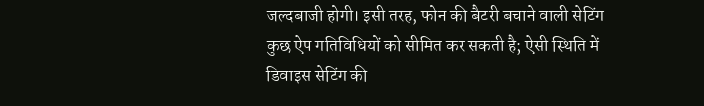जल्दबाजी होगी। इसी तरह, फोन की बैटरी बचाने वाली सेटिंग कुछ ऐप गतिविधियों को सीमित कर सकती है; ऐसी स्थिति में डिवाइस सेटिंग की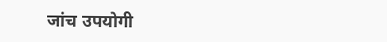जांच उपयोगी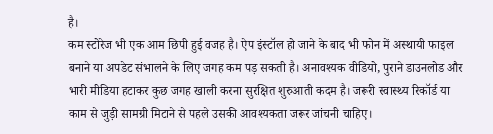है।
कम स्टोरेज भी एक आम छिपी हुई वजह है। ऐप इंस्टॉल हो जाने के बाद भी फोन में अस्थायी फाइल बनाने या अपडेट संभालने के लिए जगह कम पड़ सकती है। अनावश्यक वीडियो, पुराने डाउनलोड और भारी मीडिया हटाकर कुछ जगह खाली करना सुरक्षित शुरुआती कदम है। जरूरी स्वास्थ्य रिकॉर्ड या काम से जुड़ी सामग्री मिटाने से पहले उसकी आवश्यकता जरूर जांचनी चाहिए।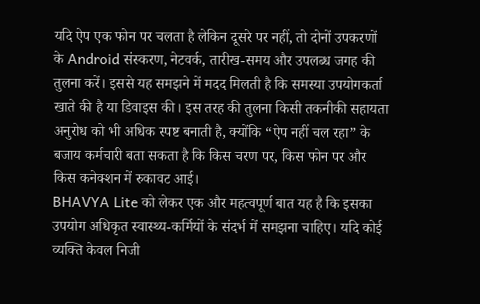यदि ऐप एक फोन पर चलता है लेकिन दूसरे पर नहीं, तो दोनों उपकरणों के Android संस्करण, नेटवर्क, तारीख-समय और उपलब्ध जगह की तुलना करें। इससे यह समझने में मदद मिलती है कि समस्या उपयोगकर्ता खाते की है या डिवाइस की। इस तरह की तुलना किसी तकनीकी सहायता अनुरोध को भी अधिक स्पष्ट बनाती है, क्योंकि “ऐप नहीं चल रहा” के बजाय कर्मचारी बता सकता है कि किस चरण पर, किस फोन पर और किस कनेक्शन में रुकावट आई।
BHAVYA Lite को लेकर एक और महत्वपूर्ण बात यह है कि इसका उपयोग अधिकृत स्वास्थ्य-कर्मियों के संदर्भ में समझना चाहिए। यदि कोई व्यक्ति केवल निजी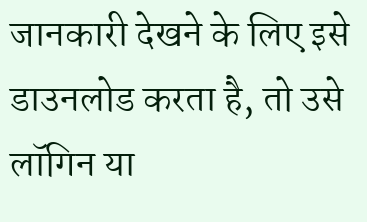जानकारी देखने के लिए इसे डाउनलोड करता है, तो उसे लॉगिन या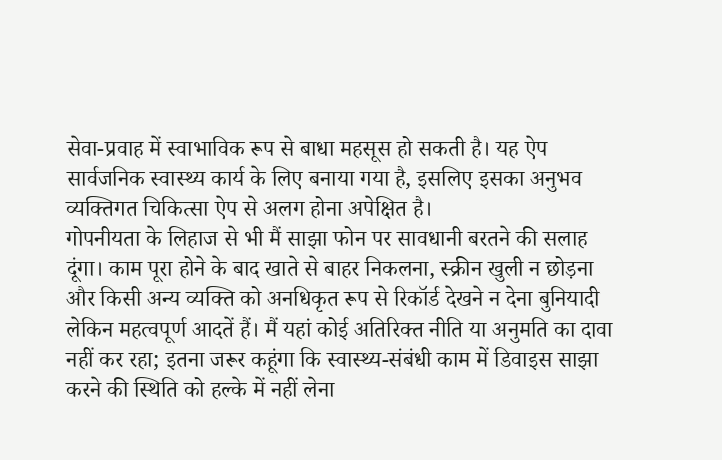सेवा-प्रवाह में स्वाभाविक रूप से बाधा महसूस हो सकती है। यह ऐप सार्वजनिक स्वास्थ्य कार्य के लिए बनाया गया है, इसलिए इसका अनुभव व्यक्तिगत चिकित्सा ऐप से अलग होना अपेक्षित है।
गोपनीयता के लिहाज से भी मैं साझा फोन पर सावधानी बरतने की सलाह दूंगा। काम पूरा होने के बाद खाते से बाहर निकलना, स्क्रीन खुली न छोड़ना और किसी अन्य व्यक्ति को अनधिकृत रूप से रिकॉर्ड देखने न देना बुनियादी लेकिन महत्वपूर्ण आदतें हैं। मैं यहां कोई अतिरिक्त नीति या अनुमति का दावा नहीं कर रहा; इतना जरूर कहूंगा कि स्वास्थ्य-संबंधी काम में डिवाइस साझा करने की स्थिति को हल्के में नहीं लेना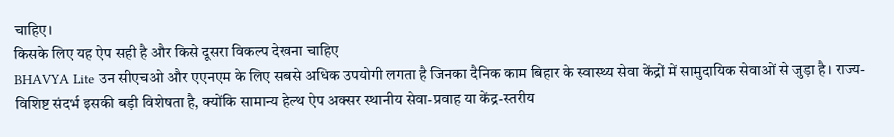चाहिए।
किसके लिए यह ऐप सही है और किसे दूसरा विकल्प देखना चाहिए
BHAVYA Lite उन सीएचओ और एएनएम के लिए सबसे अधिक उपयोगी लगता है जिनका दैनिक काम बिहार के स्वास्थ्य सेवा केंद्रों में सामुदायिक सेवाओं से जुड़ा है। राज्य-विशिष्ट संदर्भ इसकी बड़ी विशेषता है, क्योंकि सामान्य हेल्थ ऐप अक्सर स्थानीय सेवा-प्रवाह या केंद्र-स्तरीय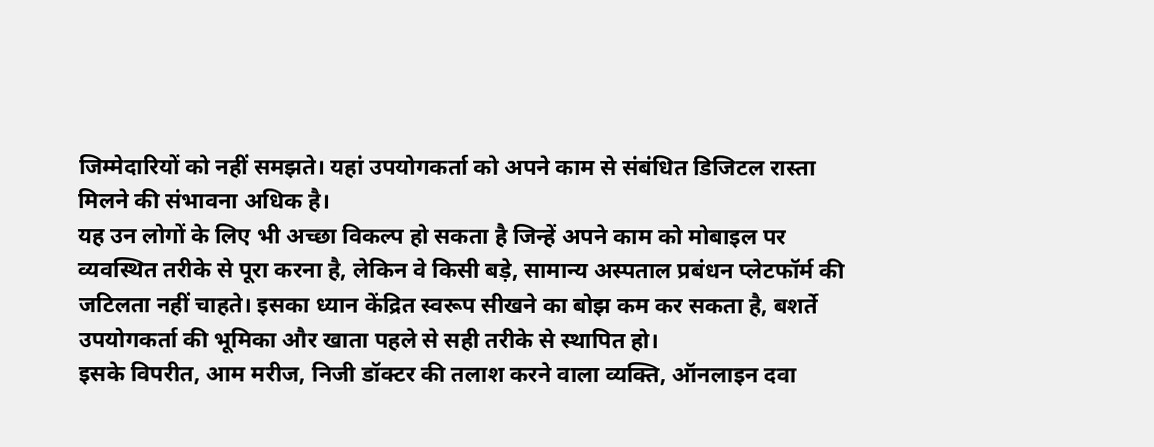जिम्मेदारियों को नहीं समझते। यहां उपयोगकर्ता को अपने काम से संबंधित डिजिटल रास्ता मिलने की संभावना अधिक है।
यह उन लोगों के लिए भी अच्छा विकल्प हो सकता है जिन्हें अपने काम को मोबाइल पर व्यवस्थित तरीके से पूरा करना है, लेकिन वे किसी बड़े, सामान्य अस्पताल प्रबंधन प्लेटफॉर्म की जटिलता नहीं चाहते। इसका ध्यान केंद्रित स्वरूप सीखने का बोझ कम कर सकता है, बशर्ते उपयोगकर्ता की भूमिका और खाता पहले से सही तरीके से स्थापित हो।
इसके विपरीत, आम मरीज, निजी डॉक्टर की तलाश करने वाला व्यक्ति, ऑनलाइन दवा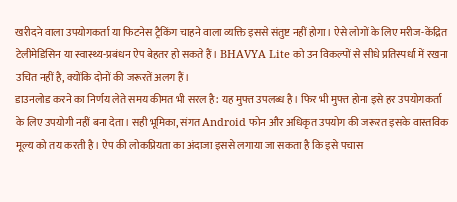खरीदने वाला उपयोगकर्ता या फिटनेस ट्रैकिंग चाहने वाला व्यक्ति इससे संतुष्ट नहीं होगा। ऐसे लोगों के लिए मरीज-केंद्रित टेलीमेडिसिन या स्वास्थ्य-प्रबंधन ऐप बेहतर हो सकते हैं। BHAVYA Lite को उन विकल्पों से सीधे प्रतिस्पर्धा में रखना उचित नहीं है, क्योंकि दोनों की जरूरतें अलग हैं।
डाउनलोड करने का निर्णय लेते समय कीमत भी सरल है: यह मुफ्त उपलब्ध है। फिर भी मुफ्त होना इसे हर उपयोगकर्ता के लिए उपयोगी नहीं बना देता। सही भूमिका, संगत Android फोन और अधिकृत उपयोग की जरूरत इसके वास्तविक मूल्य को तय करती है। ऐप की लोकप्रियता का अंदाजा इससे लगाया जा सकता है कि इसे पचास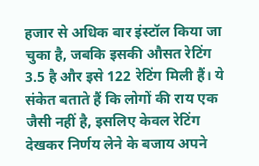हजार से अधिक बार इंस्टॉल किया जा चुका है, जबकि इसकी औसत रेटिंग 3.5 है और इसे 122 रेटिंग मिली हैं। ये संकेत बताते हैं कि लोगों की राय एक जैसी नहीं है, इसलिए केवल रेटिंग देखकर निर्णय लेने के बजाय अपने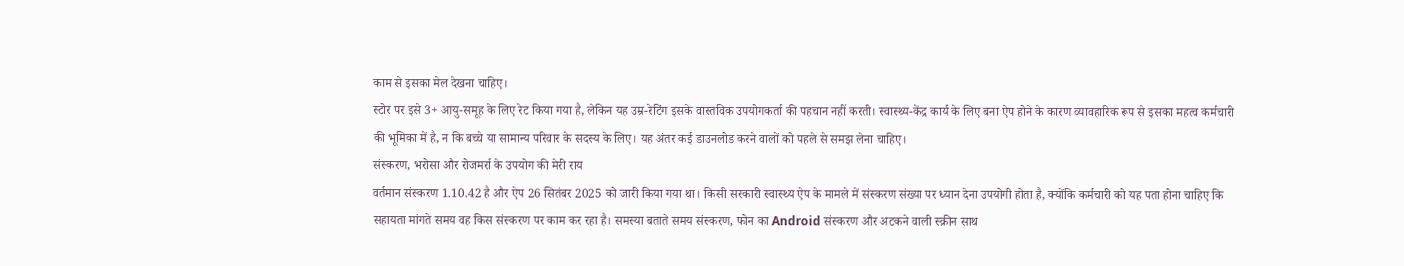काम से इसका मेल देखना चाहिए।
स्टोर पर इसे 3+ आयु-समूह के लिए रेट किया गया है, लेकिन यह उम्र-रेटिंग इसके वास्तविक उपयोगकर्ता की पहचान नहीं करती। स्वास्थ्य-केंद्र कार्य के लिए बना ऐप होने के कारण व्यावहारिक रूप से इसका महत्व कर्मचारी की भूमिका में है, न कि बच्चे या सामान्य परिवार के सदस्य के लिए। यह अंतर कई डाउनलोड करने वालों को पहले से समझ लेना चाहिए।
संस्करण, भरोसा और रोजमर्रा के उपयोग की मेरी राय
वर्तमान संस्करण 1.10.42 है और ऐप 26 सितंबर 2025 को जारी किया गया था। किसी सरकारी स्वास्थ्य ऐप के मामले में संस्करण संख्या पर ध्यान देना उपयोगी होता है, क्योंकि कर्मचारी को यह पता होना चाहिए कि सहायता मांगते समय वह किस संस्करण पर काम कर रहा है। समस्या बताते समय संस्करण, फोन का Android संस्करण और अटकने वाली स्क्रीन साथ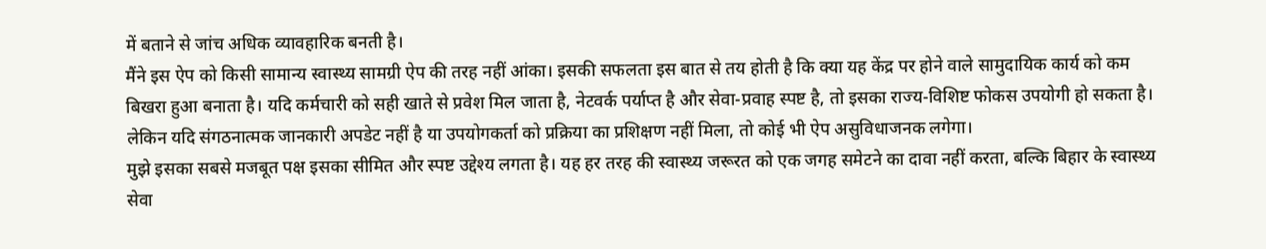में बताने से जांच अधिक व्यावहारिक बनती है।
मैंने इस ऐप को किसी सामान्य स्वास्थ्य सामग्री ऐप की तरह नहीं आंका। इसकी सफलता इस बात से तय होती है कि क्या यह केंद्र पर होने वाले सामुदायिक कार्य को कम बिखरा हुआ बनाता है। यदि कर्मचारी को सही खाते से प्रवेश मिल जाता है, नेटवर्क पर्याप्त है और सेवा-प्रवाह स्पष्ट है, तो इसका राज्य-विशिष्ट फोकस उपयोगी हो सकता है। लेकिन यदि संगठनात्मक जानकारी अपडेट नहीं है या उपयोगकर्ता को प्रक्रिया का प्रशिक्षण नहीं मिला, तो कोई भी ऐप असुविधाजनक लगेगा।
मुझे इसका सबसे मजबूत पक्ष इसका सीमित और स्पष्ट उद्देश्य लगता है। यह हर तरह की स्वास्थ्य जरूरत को एक जगह समेटने का दावा नहीं करता, बल्कि बिहार के स्वास्थ्य सेवा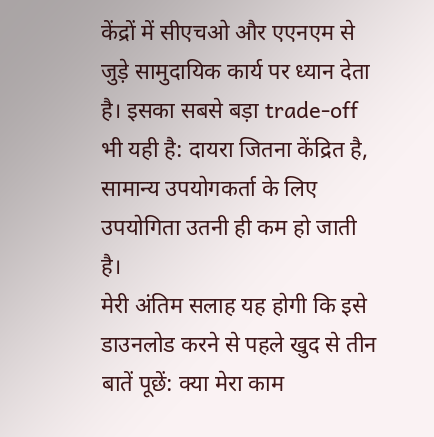केंद्रों में सीएचओ और एएनएम से जुड़े सामुदायिक कार्य पर ध्यान देता है। इसका सबसे बड़ा trade-off भी यही है: दायरा जितना केंद्रित है, सामान्य उपयोगकर्ता के लिए उपयोगिता उतनी ही कम हो जाती है।
मेरी अंतिम सलाह यह होगी कि इसे डाउनलोड करने से पहले खुद से तीन बातें पूछें: क्या मेरा काम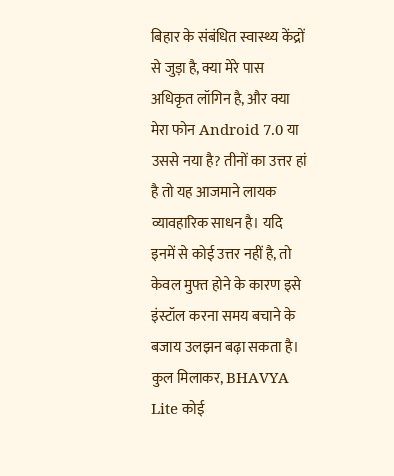बिहार के संबंधित स्वास्थ्य केंद्रों से जुड़ा है, क्या मेरे पास अधिकृत लॉगिन है, और क्या मेरा फोन Android 7.0 या उससे नया है? तीनों का उत्तर हां है तो यह आजमाने लायक व्यावहारिक साधन है। यदि इनमें से कोई उत्तर नहीं है, तो केवल मुफ्त होने के कारण इसे इंस्टॉल करना समय बचाने के बजाय उलझन बढ़ा सकता है।
कुल मिलाकर, BHAVYA Lite कोई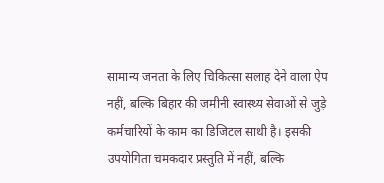सामान्य जनता के लिए चिकित्सा सलाह देने वाला ऐप नहीं, बल्कि बिहार की जमीनी स्वास्थ्य सेवाओं से जुड़े कर्मचारियों के काम का डिजिटल साथी है। इसकी उपयोगिता चमकदार प्रस्तुति में नहीं, बल्कि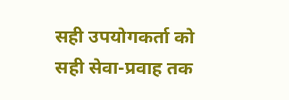सही उपयोगकर्ता को सही सेवा-प्रवाह तक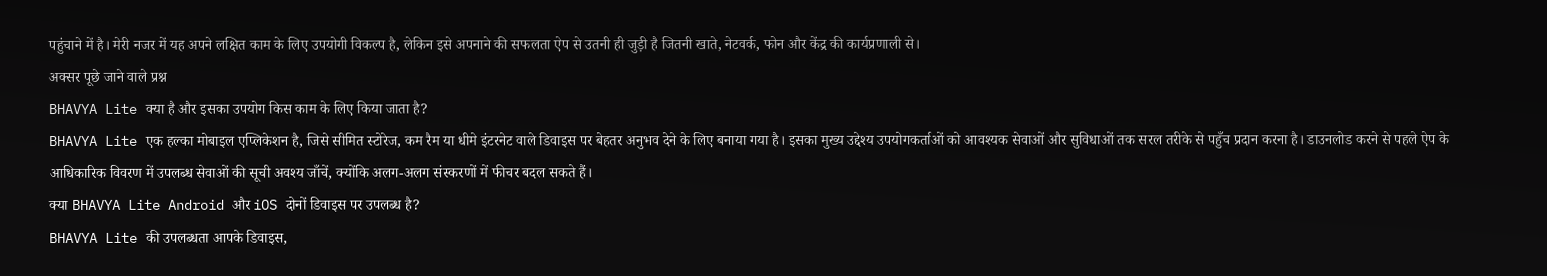पहुंचाने में है। मेरी नजर में यह अपने लक्षित काम के लिए उपयोगी विकल्प है, लेकिन इसे अपनाने की सफलता ऐप से उतनी ही जुड़ी है जितनी खाते, नेटवर्क, फोन और केंद्र की कार्यप्रणाली से।
अक्सर पूछे जाने वाले प्रश्न
BHAVYA Lite क्या है और इसका उपयोग किस काम के लिए किया जाता है?
BHAVYA Lite एक हल्का मोबाइल एप्लिकेशन है, जिसे सीमित स्टोरेज, कम रैम या धीमे इंटरनेट वाले डिवाइस पर बेहतर अनुभव देने के लिए बनाया गया है। इसका मुख्य उद्देश्य उपयोगकर्ताओं को आवश्यक सेवाओं और सुविधाओं तक सरल तरीके से पहुँच प्रदान करना है। डाउनलोड करने से पहले ऐप के आधिकारिक विवरण में उपलब्ध सेवाओं की सूची अवश्य जाँचें, क्योंकि अलग-अलग संस्करणों में फीचर बदल सकते हैं।
क्या BHAVYA Lite Android और iOS दोनों डिवाइस पर उपलब्ध है?
BHAVYA Lite की उपलब्धता आपके डिवाइस,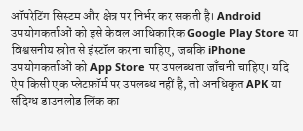ऑपरेटिंग सिस्टम और क्षेत्र पर निर्भर कर सकती है। Android उपयोगकर्ताओं को इसे केवल आधिकारिक Google Play Store या विश्वसनीय स्रोत से इंस्टॉल करना चाहिए, जबकि iPhone उपयोगकर्ताओं को App Store पर उपलब्धता जाँचनी चाहिए। यदि ऐप किसी एक प्लेटफ़ॉर्म पर उपलब्ध नहीं है, तो अनधिकृत APK या संदिग्ध डाउनलोड लिंक का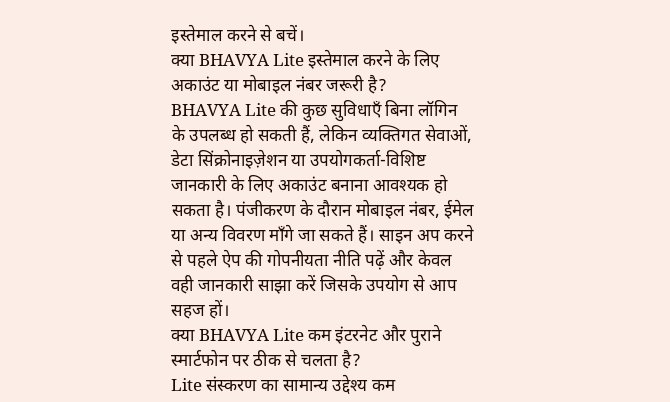इस्तेमाल करने से बचें।
क्या BHAVYA Lite इस्तेमाल करने के लिए अकाउंट या मोबाइल नंबर जरूरी है?
BHAVYA Lite की कुछ सुविधाएँ बिना लॉगिन के उपलब्ध हो सकती हैं, लेकिन व्यक्तिगत सेवाओं, डेटा सिंक्रोनाइज़ेशन या उपयोगकर्ता-विशिष्ट जानकारी के लिए अकाउंट बनाना आवश्यक हो सकता है। पंजीकरण के दौरान मोबाइल नंबर, ईमेल या अन्य विवरण माँगे जा सकते हैं। साइन अप करने से पहले ऐप की गोपनीयता नीति पढ़ें और केवल वही जानकारी साझा करें जिसके उपयोग से आप सहज हों।
क्या BHAVYA Lite कम इंटरनेट और पुराने स्मार्टफोन पर ठीक से चलता है?
Lite संस्करण का सामान्य उद्देश्य कम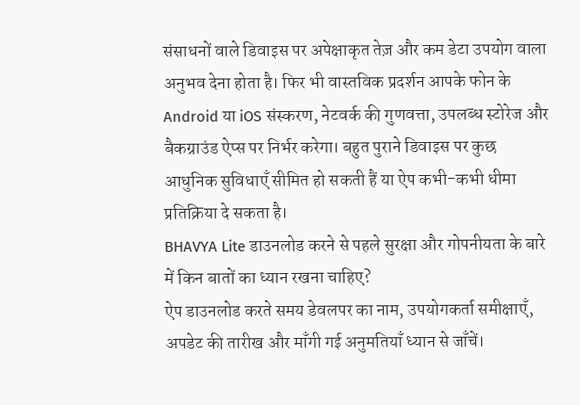संसाधनों वाले डिवाइस पर अपेक्षाकृत तेज़ और कम डेटा उपयोग वाला अनुभव देना होता है। फिर भी वास्तविक प्रदर्शन आपके फोन के Android या iOS संस्करण, नेटवर्क की गुणवत्ता, उपलब्ध स्टोरेज और बैकग्राउंड ऐप्स पर निर्भर करेगा। बहुत पुराने डिवाइस पर कुछ आधुनिक सुविधाएँ सीमित हो सकती हैं या ऐप कभी-कभी धीमा प्रतिक्रिया दे सकता है।
BHAVYA Lite डाउनलोड करने से पहले सुरक्षा और गोपनीयता के बारे में किन बातों का ध्यान रखना चाहिए?
ऐप डाउनलोड करते समय डेवलपर का नाम, उपयोगकर्ता समीक्षाएँ, अपडेट की तारीख और माँगी गई अनुमतियाँ ध्यान से जाँचें।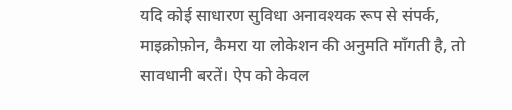यदि कोई साधारण सुविधा अनावश्यक रूप से संपर्क, माइक्रोफ़ोन, कैमरा या लोकेशन की अनुमति माँगती है, तो सावधानी बरतें। ऐप को केवल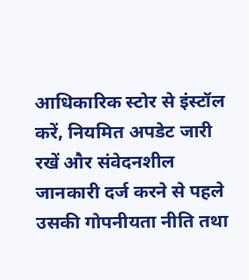आधिकारिक स्टोर से इंस्टॉल करें, नियमित अपडेट जारी रखें और संवेदनशील जानकारी दर्ज करने से पहले उसकी गोपनीयता नीति तथा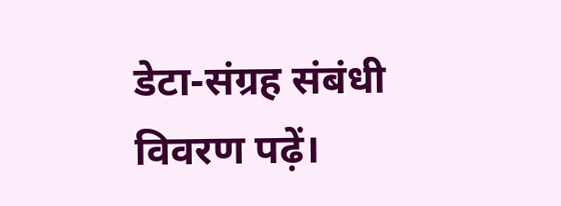डेटा-संग्रह संबंधी विवरण पढ़ें।